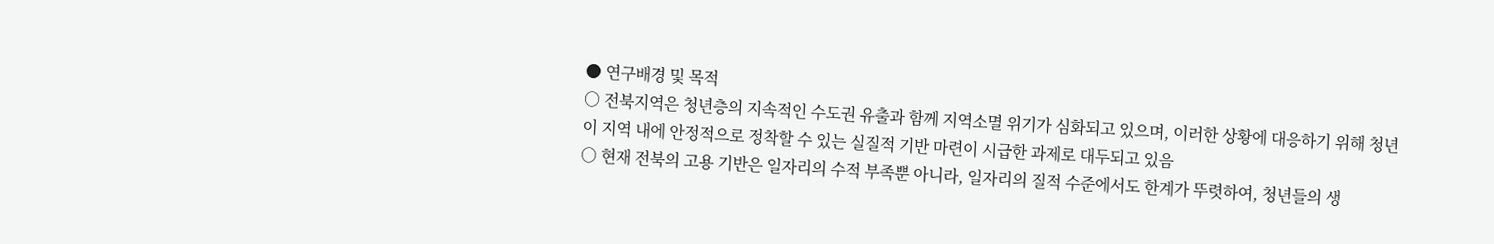● 연구배경 및 목적
○ 전북지역은 청년층의 지속적인 수도권 유출과 함께 지역소멸 위기가 심화되고 있으며, 이러한 상황에 대응하기 위해 청년이 지역 내에 안정적으로 정착할 수 있는 실질적 기반 마련이 시급한 과제로 대두되고 있음
○ 현재 전북의 고용 기반은 일자리의 수적 부족뿐 아니라, 일자리의 질적 수준에서도 한계가 뚜렷하여, 청년들의 생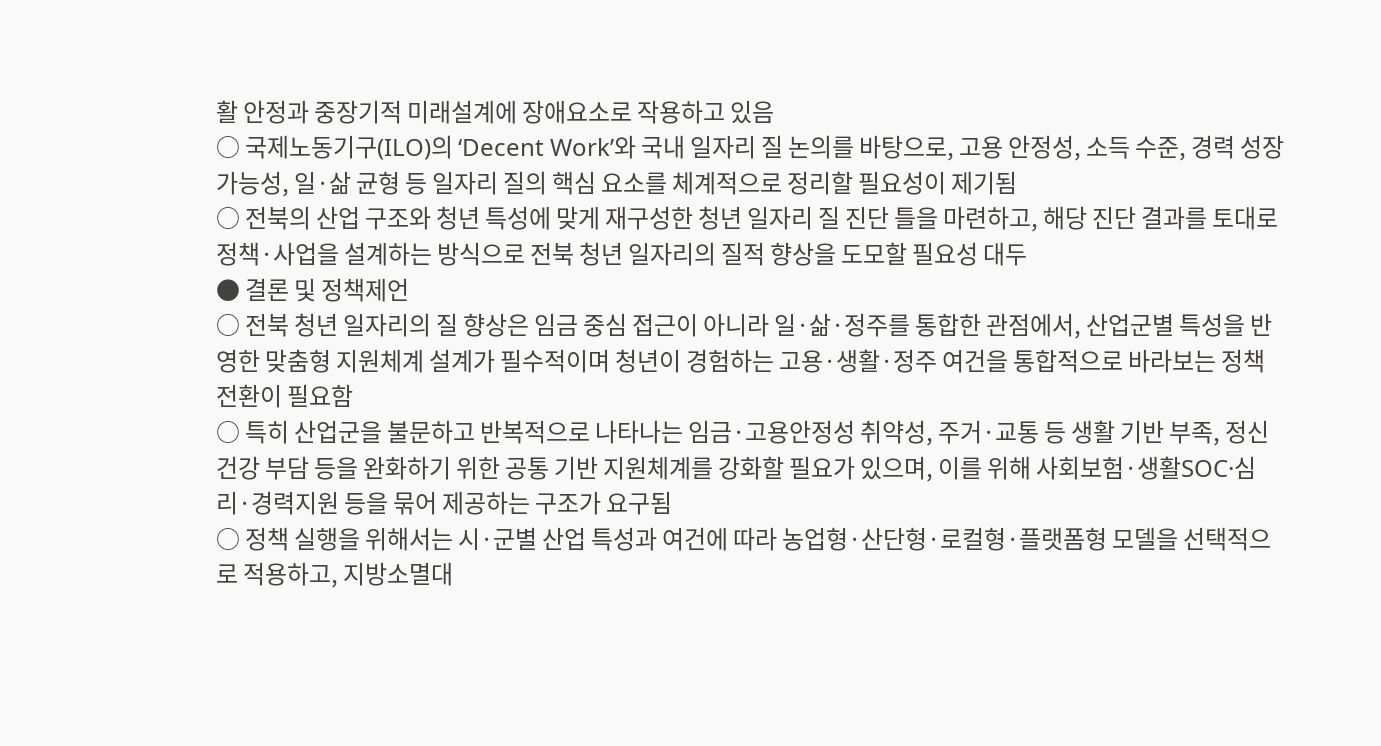활 안정과 중장기적 미래설계에 장애요소로 작용하고 있음
○ 국제노동기구(ILO)의 ‘Decent Work’와 국내 일자리 질 논의를 바탕으로, 고용 안정성, 소득 수준, 경력 성장 가능성, 일·삶 균형 등 일자리 질의 핵심 요소를 체계적으로 정리할 필요성이 제기됨
○ 전북의 산업 구조와 청년 특성에 맞게 재구성한 청년 일자리 질 진단 틀을 마련하고, 해당 진단 결과를 토대로 정책·사업을 설계하는 방식으로 전북 청년 일자리의 질적 향상을 도모할 필요성 대두
● 결론 및 정책제언
○ 전북 청년 일자리의 질 향상은 임금 중심 접근이 아니라 일·삶·정주를 통합한 관점에서, 산업군별 특성을 반영한 맞춤형 지원체계 설계가 필수적이며 청년이 경험하는 고용·생활·정주 여건을 통합적으로 바라보는 정책 전환이 필요함
○ 특히 산업군을 불문하고 반복적으로 나타나는 임금·고용안정성 취약성, 주거·교통 등 생활 기반 부족, 정신건강 부담 등을 완화하기 위한 공통 기반 지원체계를 강화할 필요가 있으며, 이를 위해 사회보험·생활SOC·심리·경력지원 등을 묶어 제공하는 구조가 요구됨
○ 정책 실행을 위해서는 시·군별 산업 특성과 여건에 따라 농업형·산단형·로컬형·플랫폼형 모델을 선택적으로 적용하고, 지방소멸대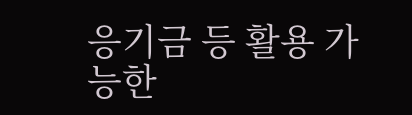응기금 등 활용 가능한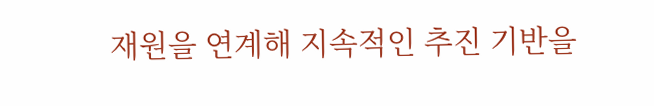재원을 연계해 지속적인 추진 기반을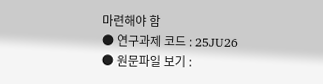마련해야 함
● 연구과제 코드 : 25JU26
● 원문파일 보기 :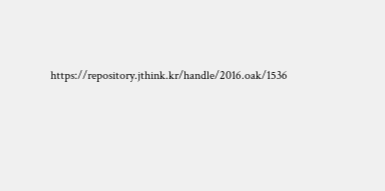https://repository.jthink.kr/handle/2016.oak/1536